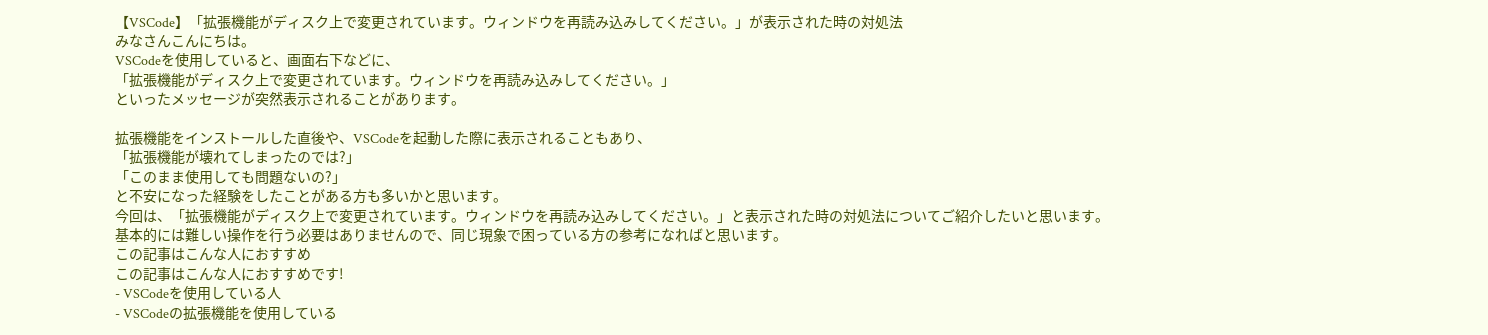【VSCode】「拡張機能がディスク上で変更されています。ウィンドウを再読み込みしてください。」が表示された時の対処法
みなさんこんにちは。
VSCodeを使用していると、画面右下などに、
「拡張機能がディスク上で変更されています。ウィンドウを再読み込みしてください。」
といったメッセージが突然表示されることがあります。

拡張機能をインストールした直後や、VSCodeを起動した際に表示されることもあり、
「拡張機能が壊れてしまったのでは?」
「このまま使用しても問題ないの?」
と不安になった経験をしたことがある方も多いかと思います。
今回は、「拡張機能がディスク上で変更されています。ウィンドウを再読み込みしてください。」と表示された時の対処法についてご紹介したいと思います。
基本的には難しい操作を行う必要はありませんので、同じ現象で困っている方の参考になればと思います。
この記事はこんな人におすすめ
この記事はこんな人におすすめです!
- VSCodeを使用している人
- VSCodeの拡張機能を使用している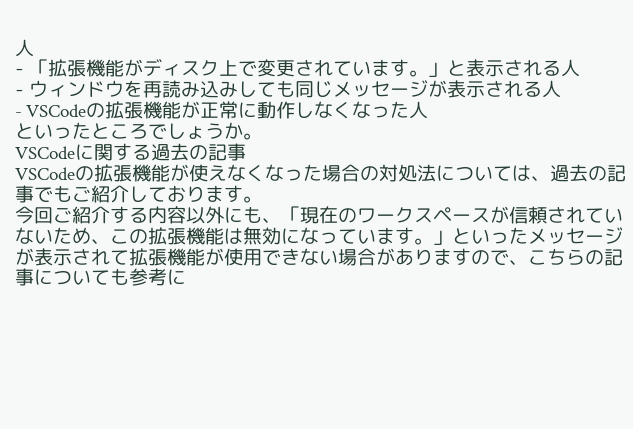人
- 「拡張機能がディスク上で変更されています。」と表示される人
- ウィンドウを再読み込みしても同じメッセージが表示される人
- VSCodeの拡張機能が正常に動作しなくなった人
といったところでしょうか。
VSCodeに関する過去の記事
VSCodeの拡張機能が使えなくなった場合の対処法については、過去の記事でもご紹介しております。
今回ご紹介する内容以外にも、「現在のワークスペースが信頼されていないため、この拡張機能は無効になっています。」といったメッセージが表示されて拡張機能が使用できない場合がありますので、こちらの記事についても参考に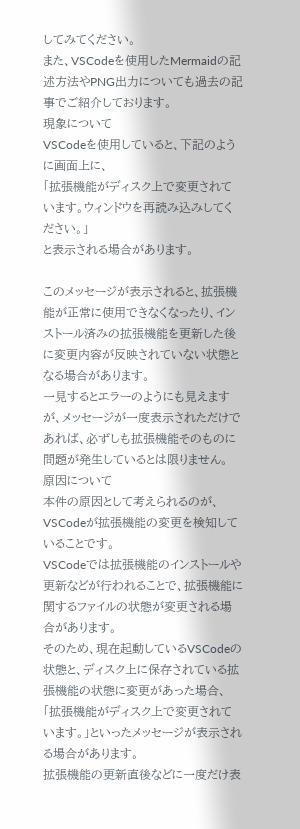してみてください。
また、VSCodeを使用したMermaidの記述方法やPNG出力についても過去の記事でご紹介しております。
現象について
VSCodeを使用していると、下記のように画面上に、
「拡張機能がディスク上で変更されています。ウィンドウを再読み込みしてください。」
と表示される場合があります。

このメッセージが表示されると、拡張機能が正常に使用できなくなったり、インストール済みの拡張機能を更新した後に変更内容が反映されていない状態となる場合があります。
一見するとエラーのようにも見えますが、メッセージが一度表示されただけであれば、必ずしも拡張機能そのものに問題が発生しているとは限りません。
原因について
本件の原因として考えられるのが、VSCodeが拡張機能の変更を検知していることです。
VSCodeでは拡張機能のインストールや更新などが行われることで、拡張機能に関するファイルの状態が変更される場合があります。
そのため、現在起動しているVSCodeの状態と、ディスク上に保存されている拡張機能の状態に変更があった場合、「拡張機能がディスク上で変更されています。」といったメッセージが表示される場合があります。
拡張機能の更新直後などに一度だけ表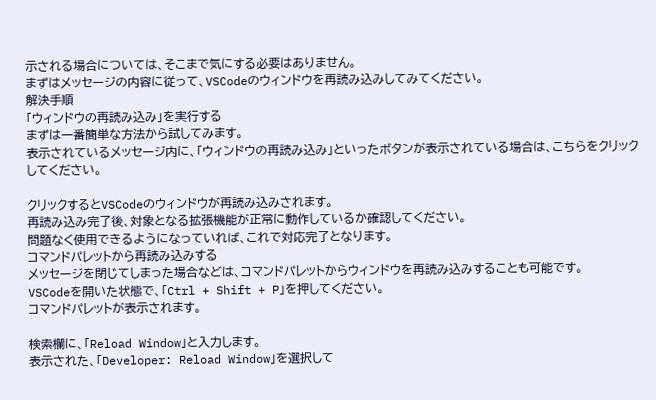示される場合については、そこまで気にする必要はありません。
まずはメッセージの内容に従って、VSCodeのウィンドウを再読み込みしてみてください。
解決手順
「ウィンドウの再読み込み」を実行する
まずは一番簡単な方法から試してみます。
表示されているメッセージ内に、「ウィンドウの再読み込み」といったボタンが表示されている場合は、こちらをクリックしてください。

クリックするとVSCodeのウィンドウが再読み込みされます。
再読み込み完了後、対象となる拡張機能が正常に動作しているか確認してください。
問題なく使用できるようになっていれば、これで対応完了となります。
コマンドパレットから再読み込みする
メッセージを閉じてしまった場合などは、コマンドパレットからウィンドウを再読み込みすることも可能です。
VSCodeを開いた状態で、「Ctrl + Shift + P」を押してください。
コマンドパレットが表示されます。

検索欄に、「Reload Window」と入力します。
表示された、「Developer: Reload Window」を選択して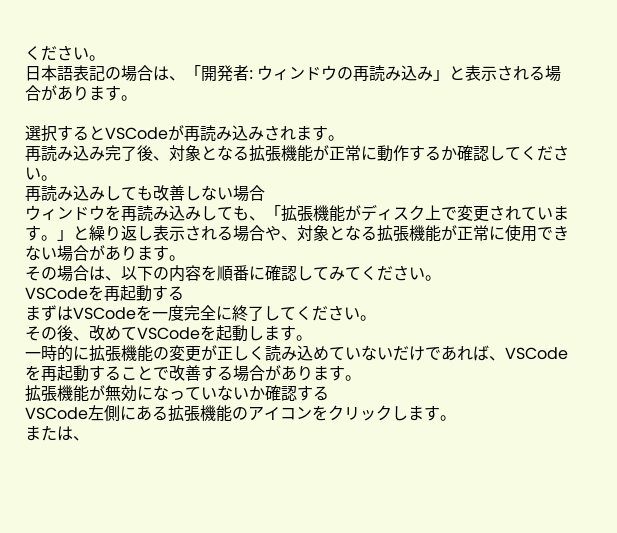ください。
日本語表記の場合は、「開発者: ウィンドウの再読み込み」と表示される場合があります。

選択するとVSCodeが再読み込みされます。
再読み込み完了後、対象となる拡張機能が正常に動作するか確認してください。
再読み込みしても改善しない場合
ウィンドウを再読み込みしても、「拡張機能がディスク上で変更されています。」と繰り返し表示される場合や、対象となる拡張機能が正常に使用できない場合があります。
その場合は、以下の内容を順番に確認してみてください。
VSCodeを再起動する
まずはVSCodeを一度完全に終了してください。
その後、改めてVSCodeを起動します。
一時的に拡張機能の変更が正しく読み込めていないだけであれば、VSCodeを再起動することで改善する場合があります。
拡張機能が無効になっていないか確認する
VSCode左側にある拡張機能のアイコンをクリックします。
または、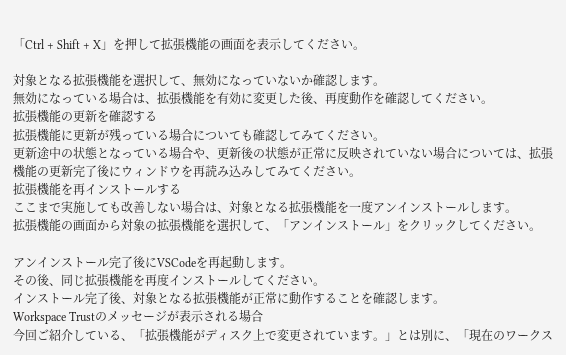「Ctrl + Shift + X」を押して拡張機能の画面を表示してください。

対象となる拡張機能を選択して、無効になっていないか確認します。
無効になっている場合は、拡張機能を有効に変更した後、再度動作を確認してください。
拡張機能の更新を確認する
拡張機能に更新が残っている場合についても確認してみてください。
更新途中の状態となっている場合や、更新後の状態が正常に反映されていない場合については、拡張機能の更新完了後にウィンドウを再読み込みしてみてください。
拡張機能を再インストールする
ここまで実施しても改善しない場合は、対象となる拡張機能を一度アンインストールします。
拡張機能の画面から対象の拡張機能を選択して、「アンインストール」をクリックしてください。

アンインストール完了後にVSCodeを再起動します。
その後、同じ拡張機能を再度インストールしてください。
インストール完了後、対象となる拡張機能が正常に動作することを確認します。
Workspace Trustのメッセージが表示される場合
今回ご紹介している、「拡張機能がディスク上で変更されています。」とは別に、「現在のワークス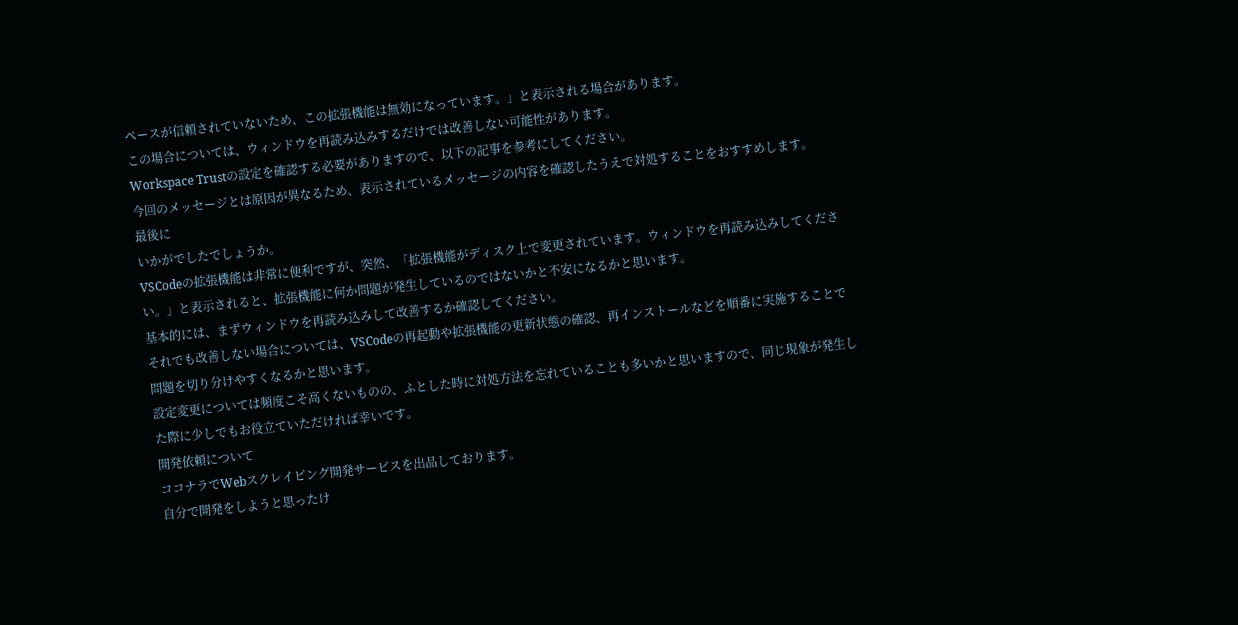ペースが信頼されていないため、この拡張機能は無効になっています。」と表示される場合があります。
この場合については、ウィンドウを再読み込みするだけでは改善しない可能性があります。
Workspace Trustの設定を確認する必要がありますので、以下の記事を参考にしてください。
今回のメッセージとは原因が異なるため、表示されているメッセージの内容を確認したうえで対処することをおすすめします。
最後に
いかがでしたでしょうか。
VSCodeの拡張機能は非常に便利ですが、突然、「拡張機能がディスク上で変更されています。ウィンドウを再読み込みしてください。」と表示されると、拡張機能に何か問題が発生しているのではないかと不安になるかと思います。
基本的には、まずウィンドウを再読み込みして改善するか確認してください。
それでも改善しない場合については、VSCodeの再起動や拡張機能の更新状態の確認、再インストールなどを順番に実施することで問題を切り分けやすくなるかと思います。
設定変更については頻度こそ高くないものの、ふとした時に対処方法を忘れていることも多いかと思いますので、同じ現象が発生した際に少しでもお役立ていただければ幸いです。
開発依頼について
ココナラでWebスクレイピング開発サービスを出品しております。
自分で開発をしようと思ったけ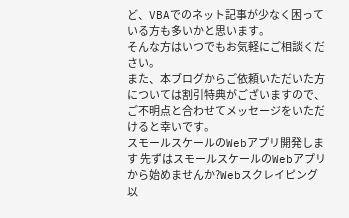ど、VBAでのネット記事が少なく困っている方も多いかと思います。
そんな方はいつでもお気軽にご相談ください。
また、本ブログからご依頼いただいた方については割引特典がございますので、
ご不明点と合わせてメッセージをいただけると幸いです。
スモールスケールのWebアプリ開発します 先ずはスモールスケールのWebアプリから始めませんか?Webスクレイピング以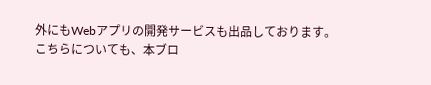外にもWebアプリの開発サービスも出品しております。
こちらについても、本ブロ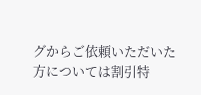グからご依頼いただいた方については割引特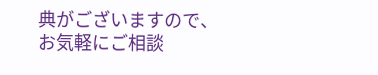典がございますので、
お気軽にご相談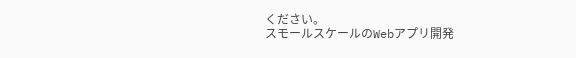ください。
スモールスケールのWebアプリ開発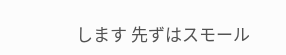します 先ずはスモール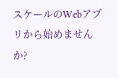スケールのWebアプリから始めませんか?